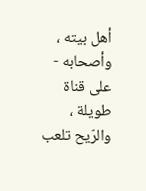أهل بيته ، وأصحابه - على قناة طويلة ، والرّيح تلعب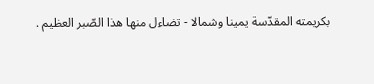بكريمته المقدّسة يمينا وشمالا - تضاءل منها هذا الصّبر العظيم .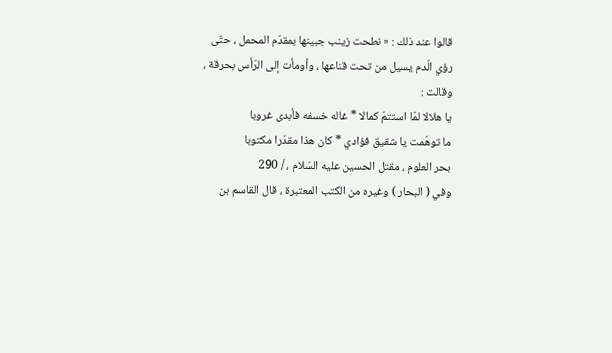قالوا عند ذلك : « نطحت زينب جبينها بمقدّم المحمل ، حتّى رؤي الّدم يسيل من تحت قناعها ، وأومأت إلى الرّأس بحرقة ، وقالت :
يا هلالا لمّا استتمّ كمالا * غاله خسفه فأبدى غروبا
ما توهّمت يا شقيق فؤادي * كان هذا مقدّرا مكتوبا
بحر العلوم ، مقتل الحسين عليه السّلام ، / 290
وفي ( البحار ) وغيره من الكتب المعتبرة ، قال القاسم بن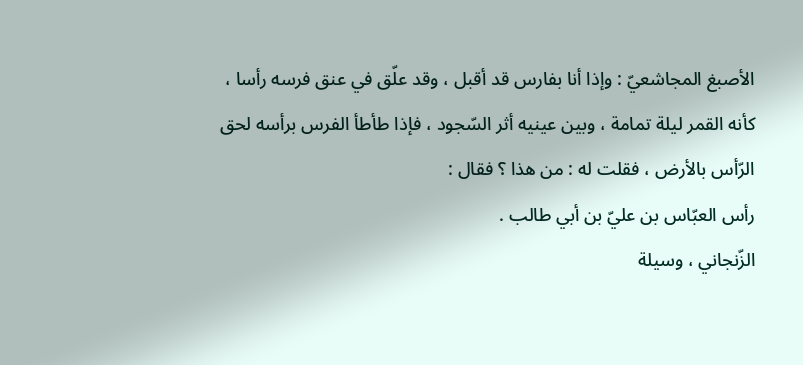الأصبغ المجاشعيّ : وإذا أنا بفارس قد أقبل ، وقد علّق في عنق فرسه رأسا ، كأنه القمر ليلة تمامة ، وبين عينيه أثر السّجود ، فإذا طأطأ الفرس برأسه لحق الرّأس بالأرض ، فقلت له : من هذا ؟ فقال :
رأس العبّاس بن عليّ بن أبي طالب .
الزّنجاني ، وسيلة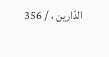الدّارين ، / 356